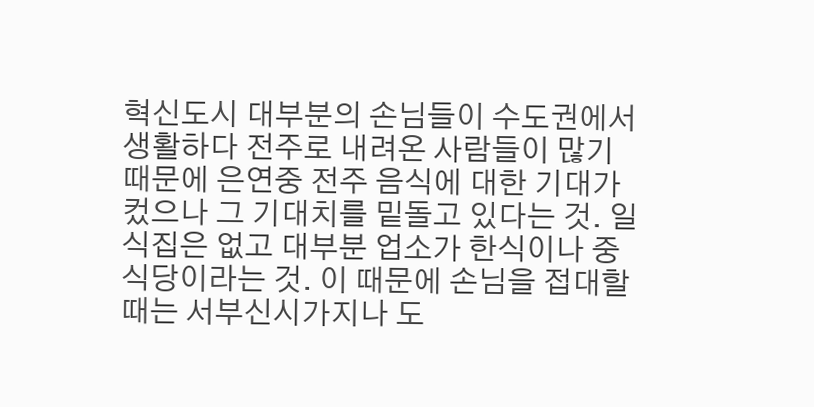혁신도시 대부분의 손님들이 수도권에서 생활하다 전주로 내려온 사람들이 많기 때문에 은연중 전주 음식에 대한 기대가 컸으나 그 기대치를 밑돌고 있다는 것. 일식집은 없고 대부분 업소가 한식이나 중식당이라는 것. 이 때문에 손님을 접대할 때는 서부신시가지나 도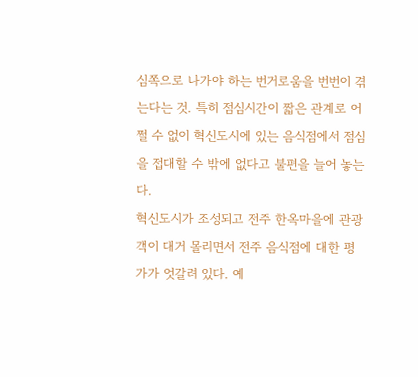심쪽으로 나가야 하는 번거로움을 번번이 겪는다는 것. 특히 점심시간이 짧은 관계로 어쩔 수 없이 혁신도시에 있는 음식점에서 점심을 접대할 수 밖에 없다고 불편을 늘어 놓는다.
혁신도시가 조성되고 전주 한옥마을에 관광객이 대거 몰리면서 전주 음식점에 대한 평가가 엇갈려 있다. 예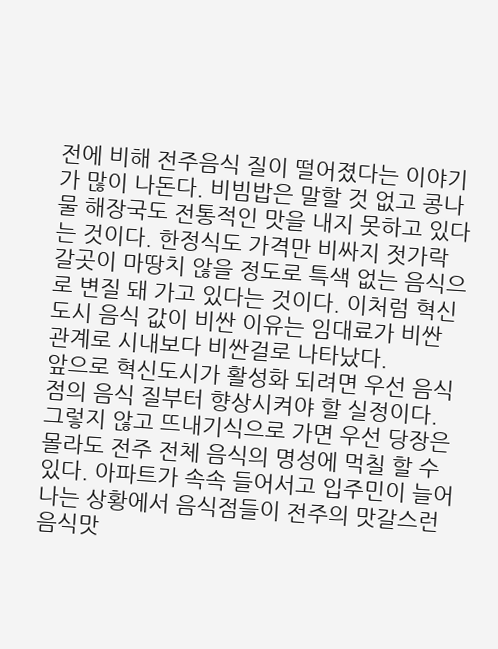전에 비해 전주음식 질이 떨어졌다는 이야기가 많이 나돈다. 비빔밥은 말할 것 없고 콩나물 해장국도 전통적인 맛을 내지 못하고 있다는 것이다. 한정식도 가격만 비싸지 젓가락 갈곳이 마땅치 않을 정도로 특색 없는 음식으로 변질 돼 가고 있다는 것이다. 이처럼 혁신도시 음식 값이 비싼 이유는 임대료가 비싼 관계로 시내보다 비싼걸로 나타났다.
앞으로 혁신도시가 활성화 되려면 우선 음식점의 음식 질부터 향상시켜야 할 실정이다. 그렇지 않고 뜨내기식으로 가면 우선 당장은 몰라도 전주 전체 음식의 명성에 먹칠 할 수 있다. 아파트가 속속 들어서고 입주민이 늘어 나는 상황에서 음식점들이 전주의 맛갈스런 음식맛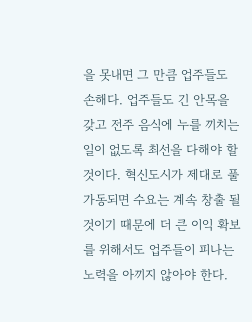을 못내면 그 만큼 업주들도 손해다. 업주들도 긴 안목을 갖고 전주 음식에 누를 끼치는 일이 없도록 최선을 다해야 할 것이다. 혁신도시가 제대로 풀 가동되면 수요는 계속 창출 될 것이기 때문에 더 큰 이익 확보를 위해서도 업주들이 피나는 노력을 아끼지 않아야 한다.